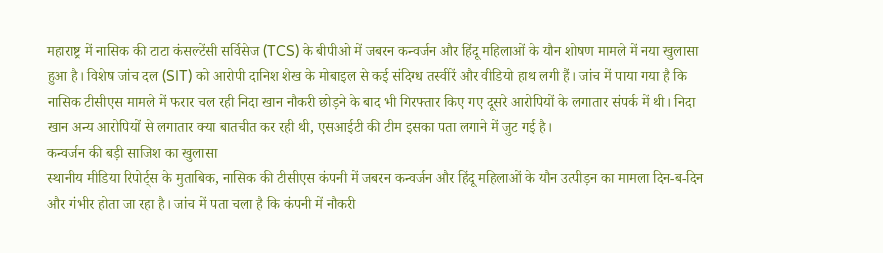महाराष्ट्र में नासिक की टाटा कंसल्टेंसी सर्विसेज (TCS) के बीपीओ में जबरन कन्वर्जन और हिंदू महिलाओं के यौन शोषण मामले में नया खुलासा हुआ है। विशेष जांच दल (SIT) को आरोपी दानिश शेख के मोबाइल से कई संदिग्ध तस्वीरें और वीडियो हाथ लगी हैं। जांच में पाया गया है कि नासिक टीसीएस मामले में फरार चल रही निदा खान नौकरी छोड़ने के बाद भी गिरफ्तार किए गए दूसरे आरोपियों के लगातार संपर्क में थी। निदा खान अन्य आरोपियों से लगातार क्या बातचीत कर रही थी, एसआईटी की टीम इसका पता लगाने में जुट गई है।
कन्वर्जन की बड़ी साजिश का खुलासा
स्थानीय मीडिया रिपोर्ट्स के मुताबिक, नासिक की टीसीएस कंपनी में जबरन कन्वर्जन और हिंदू महिलाओं के यौन उत्पीड़न का मामला दिन-ब-दिन और गंभीर होता जा रहा है। जांच में पता चला है कि कंपनी में नौकरी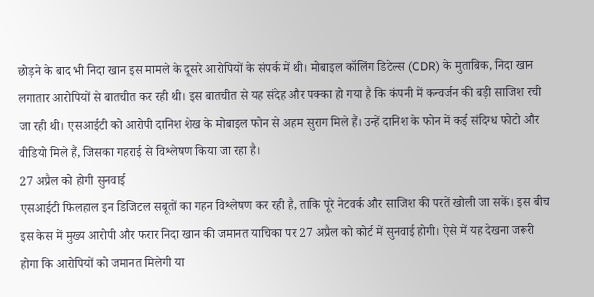छोड़ने के बाद भी निदा खान इस मामले के दूसरे आरोपियों के संपर्क में थी। मोबाइल कॉलिंग डिटेल्स (CDR) के मुताबिक, निदा खान लगातार आरोपियों से बातचीत कर रही थी। इस बातचीत से यह संदेह और पक्का हो गया है कि कंपनी में कन्वर्जन की बड़ी साजिश रची जा रही थी। एसआईटी को आरोपी दानिश शेख के मोबाइल फोन से अहम सुराग मिले हैं। उन्हें दानिश के फोन में कई संदिग्ध फोटो और वीडियो मिले हैं, जिसका गहराई से विश्लेषण किया जा रहा है।
27 अप्रैल को होगी सुनवाई
एसआईटी फिलहाल इन डिजिटल सबूतों का गहन विश्लेषण कर रही है, ताकि पूरे नेटवर्क और साजिश की परतें खोली जा सकें। इस बीच इस केस में मुख्य आरोपी और फरार निदा खान की जमानत याचिका पर 27 अप्रैल को कोर्ट में सुनवाई होगी। ऐसे में यह देखना जरूरी होगा कि आरोपियों को जमानत मिलेगी या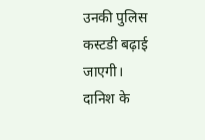उनकी पुलिस कस्टडी बढ़ाई जाएगी।
दानिश के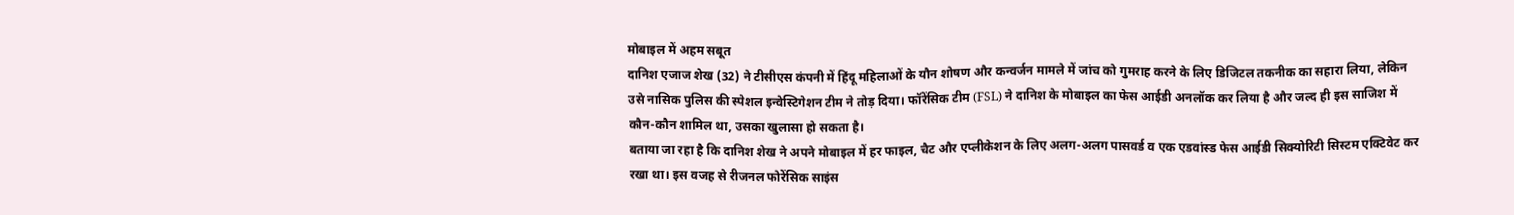मोबाइल में अहम सबूत
दानिश एजाज शेख (32) ने टीसीएस कंपनी में हिंदू महिलाओं के यौन शोषण और कन्वर्जन मामले में जांच को गुमराह करने के लिए डिजिटल तकनीक का सहारा लिया, लेकिन उसे नासिक पुलिस की स्पेशल इन्वेस्टिगेशन टीम ने तोड़ दिया। फॉरेंसिक टीम (FSL) ने दानिश के मोबाइल का फेस आईडी अनलॉक कर लिया है और जल्द ही इस साजिश में कौन-कौन शामिल था, उसका खुलासा हो सकता है।
बताया जा रहा है कि दानिश शेख ने अपने मोबाइल में हर फाइल, चैट और एप्लीकेशन के लिए अलग-अलग पासवर्ड व एक एडवांस्ड फेस आईडी सिक्योरिटी सिस्टम एक्टिवेट कर रखा था। इस वजह से रीजनल फोरेंसिक साइंस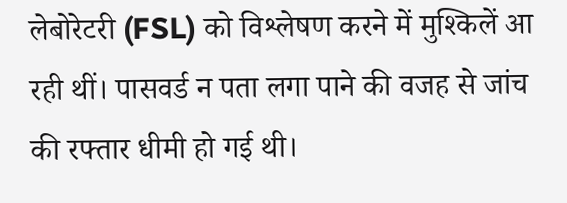लेबोरेटरी (FSL) को विश्लेषण करने में मुश्किलें आ रही थीं। पासवर्ड न पता लगा पाने की वजह से जांच की रफ्तार धीमी हो गई थी।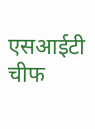एसआईटी चीफ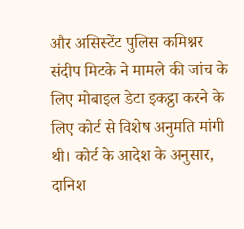और असिस्टेंट पुलिस कमिश्नर संदीप मिटके ने मामले की जांच के लिए मोबाइल डेटा इकट्ठा करने के लिए कोर्ट से विशेष अनुमति मांगी थी। कोर्ट के आदेश के अनुसार, दानिश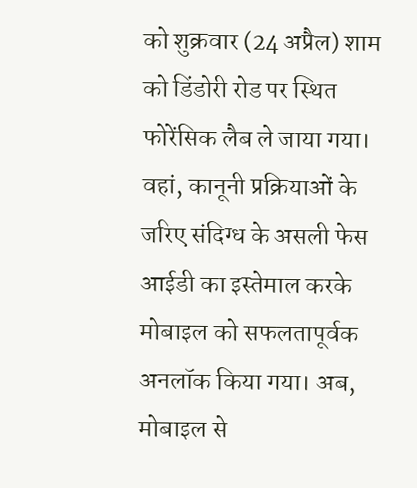को शुक्रवार (24 अप्रैल) शाम को डिंडोरी रोड पर स्थित फोरेंसिक लैब ले जाया गया। वहां, कानूनी प्रक्रियाओं के जरिए संदिग्ध के असली फेस आईडी का इस्तेमाल करके मोबाइल को सफलतापूर्वक अनलॉक किया गया। अब, मोबाइल से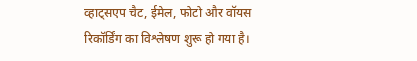व्हाट्सएप चैट, ईमेल, फोटो और वॉयस रिकॉर्डिंग का विश्लेषण शुरू हो गया है।